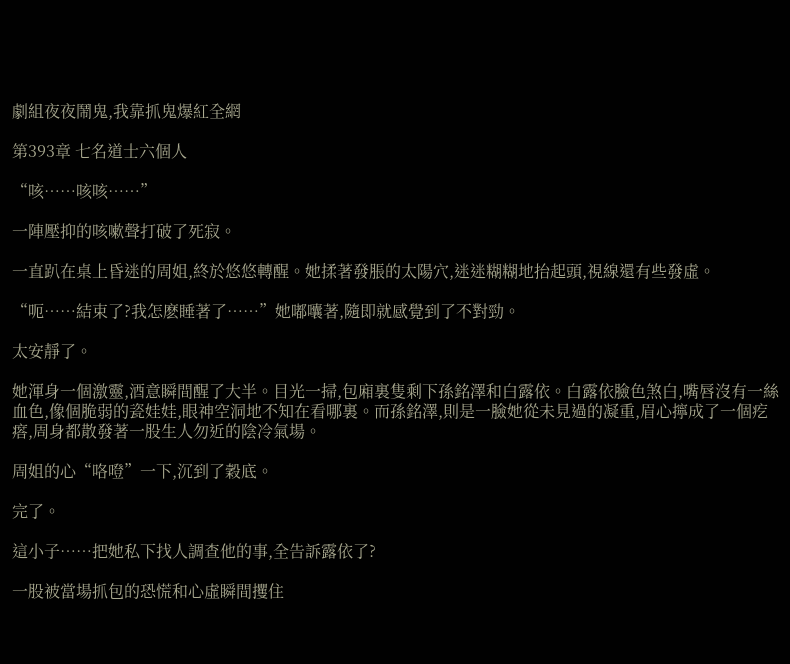劇組夜夜鬧鬼,我靠抓鬼爆紅全網

第393章 七名道士六個人

“咳……咳咳……”

一陣壓抑的咳嗽聲打破了死寂。

一直趴在桌上昏迷的周姐,終於悠悠轉醒。她揉著發脹的太陽穴,迷迷糊糊地抬起頭,視線還有些發虛。

“呃……結束了?我怎麽睡著了……”她嘟囔著,隨即就感覺到了不對勁。

太安靜了。

她渾身一個激靈,酒意瞬間醒了大半。目光一掃,包廂裏隻剩下孫銘澤和白露依。白露依臉色煞白,嘴唇沒有一絲血色,像個脆弱的瓷娃娃,眼神空洞地不知在看哪裏。而孫銘澤,則是一臉她從未見過的凝重,眉心擰成了一個疙瘩,周身都散發著一股生人勿近的陰冷氣場。

周姐的心“咯噔”一下,沉到了穀底。

完了。

這小子……把她私下找人調查他的事,全告訴露依了?

一股被當場抓包的恐慌和心虛瞬間攫住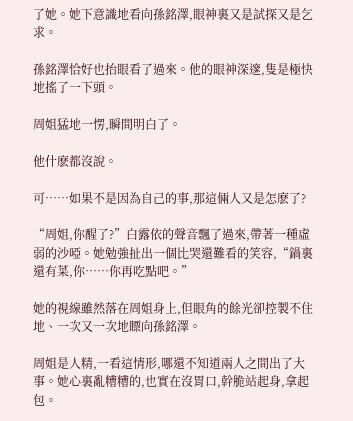了她。她下意識地看向孫銘澤,眼神裏又是試探又是乞求。

孫銘澤恰好也抬眼看了過來。他的眼神深邃,隻是極快地搖了一下頭。

周姐猛地一愣,瞬間明白了。

他什麽都沒說。

可……如果不是因為自己的事,那這倆人又是怎麽了?

“周姐,你醒了?”白露依的聲音飄了過來,帶著一種虛弱的沙啞。她勉強扯出一個比哭還難看的笑容,“鍋裏還有菜,你……你再吃點吧。”

她的視線雖然落在周姐身上,但眼角的餘光卻控製不住地、一次又一次地瞟向孫銘澤。

周姐是人精,一看這情形,哪還不知道兩人之間出了大事。她心裏亂糟糟的,也實在沒胃口,幹脆站起身,拿起包。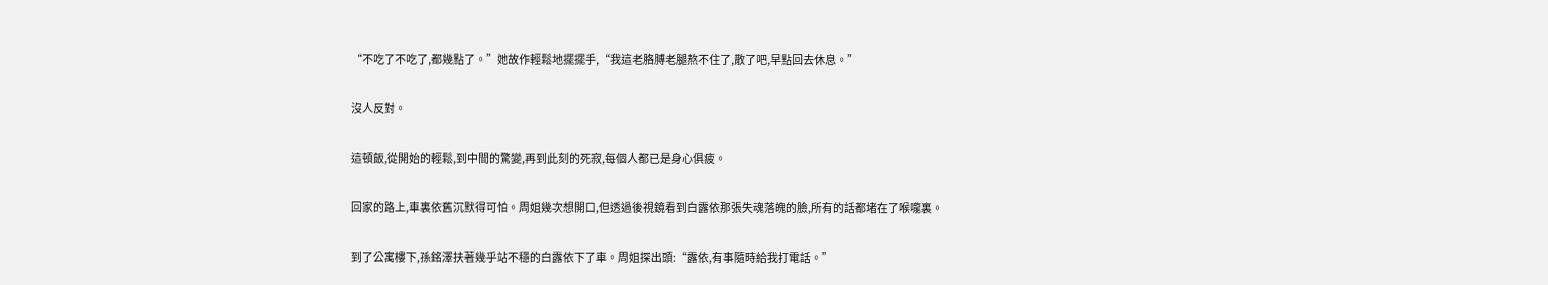“不吃了不吃了,都幾點了。”她故作輕鬆地擺擺手,“我這老胳膊老腿熬不住了,散了吧,早點回去休息。”

沒人反對。

這頓飯,從開始的輕鬆,到中間的驚變,再到此刻的死寂,每個人都已是身心俱疲。

回家的路上,車裏依舊沉默得可怕。周姐幾次想開口,但透過後視鏡看到白露依那張失魂落魄的臉,所有的話都堵在了喉嚨裏。

到了公寓樓下,孫銘澤扶著幾乎站不穩的白露依下了車。周姐探出頭:“露依,有事隨時給我打電話。”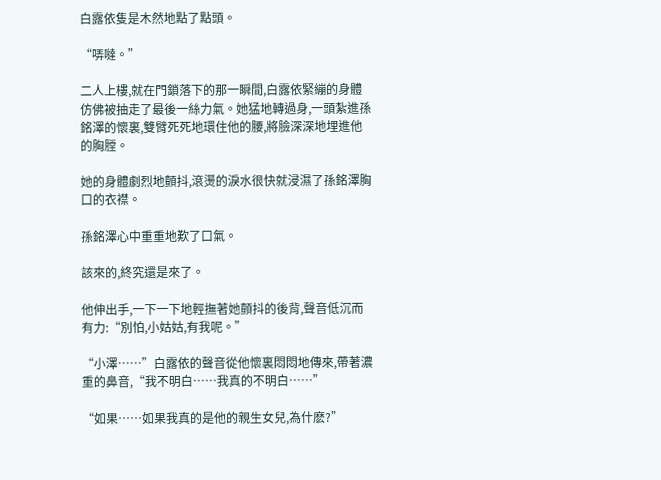白露依隻是木然地點了點頭。

“哢噠。”

二人上樓,就在門鎖落下的那一瞬間,白露依緊繃的身體仿佛被抽走了最後一絲力氣。她猛地轉過身,一頭紮進孫銘澤的懷裏,雙臂死死地環住他的腰,將臉深深地埋進他的胸膛。

她的身體劇烈地顫抖,滾燙的淚水很快就浸濕了孫銘澤胸口的衣襟。

孫銘澤心中重重地歎了口氣。

該來的,終究還是來了。

他伸出手,一下一下地輕撫著她顫抖的後背,聲音低沉而有力:“別怕,小姑姑,有我呢。”

“小澤……”白露依的聲音從他懷裏悶悶地傳來,帶著濃重的鼻音,“我不明白……我真的不明白……”

“如果……如果我真的是他的親生女兒,為什麽?”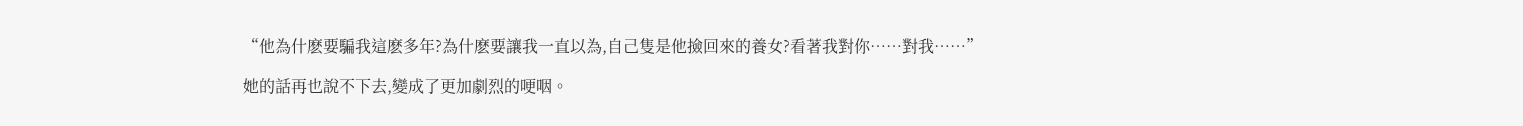“他為什麽要騙我這麽多年?為什麽要讓我一直以為,自己隻是他撿回來的養女?看著我對你……對我……”

她的話再也說不下去,變成了更加劇烈的哽咽。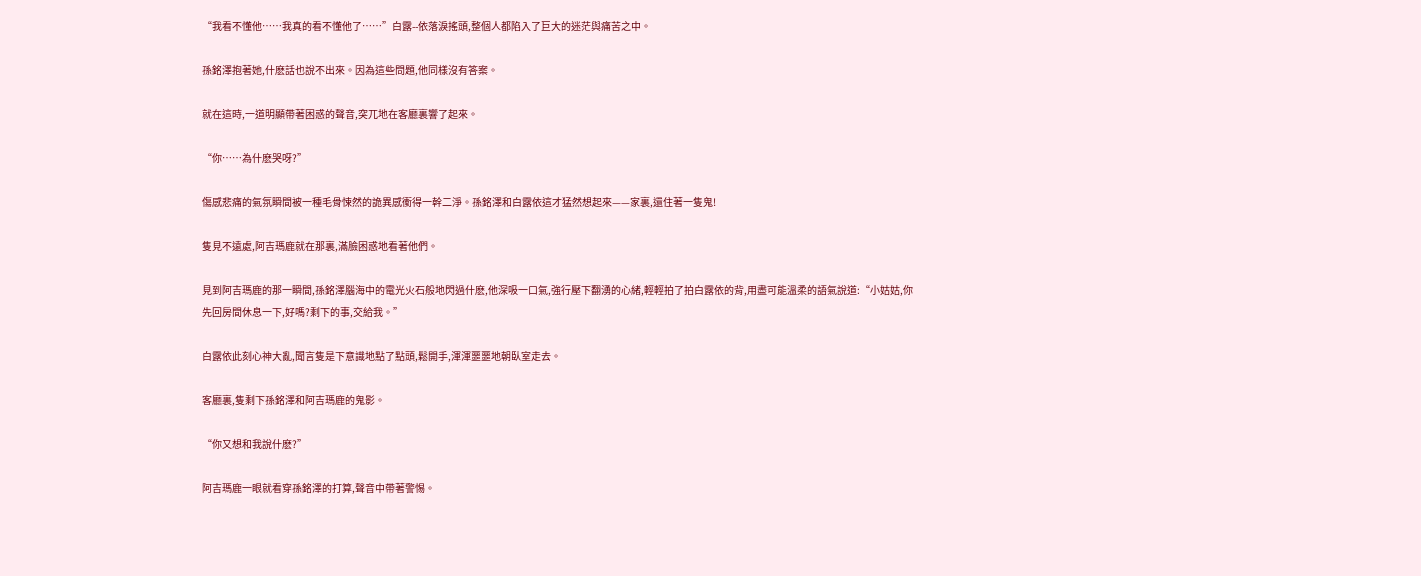“我看不懂他……我真的看不懂他了……”白露--依落淚搖頭,整個人都陷入了巨大的迷茫與痛苦之中。

孫銘澤抱著她,什麽話也說不出來。因為這些問題,他同樣沒有答案。

就在這時,一道明顯帶著困惑的聲音,突兀地在客廳裏響了起來。

“你……為什麽哭呀?”

傷感悲痛的氣氛瞬間被一種毛骨悚然的詭異感衝得一幹二淨。孫銘澤和白露依這才猛然想起來——家裏,還住著一隻鬼!

隻見不遠處,阿吉瑪鹿就在那裏,滿臉困惑地看著他們。

見到阿吉瑪鹿的那一瞬間,孫銘澤腦海中的電光火石般地閃過什麽,他深吸一口氣,強行壓下翻湧的心緒,輕輕拍了拍白露依的背,用盡可能溫柔的語氣說道:“小姑姑,你先回房間休息一下,好嗎?剩下的事,交給我。”

白露依此刻心神大亂,聞言隻是下意識地點了點頭,鬆開手,渾渾噩噩地朝臥室走去。

客廳裏,隻剩下孫銘澤和阿吉瑪鹿的鬼影。

“你又想和我說什麽?”

阿吉瑪鹿一眼就看穿孫銘澤的打算,聲音中帶著警惕。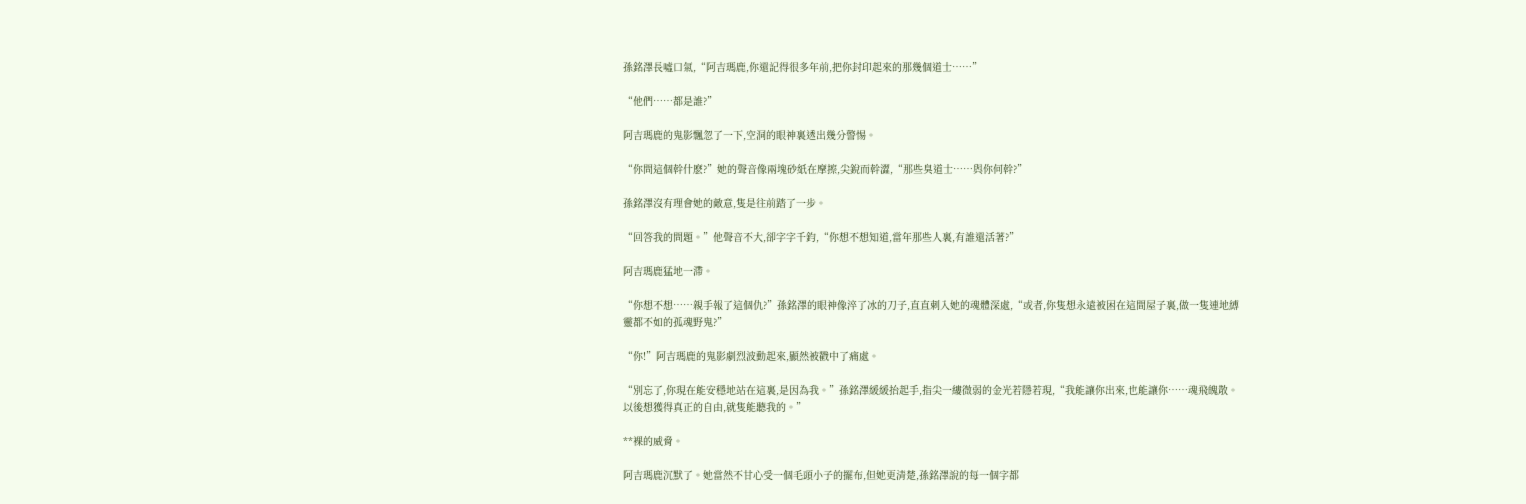孫銘澤長噓口氣,“阿吉瑪鹿,你還記得很多年前,把你封印起來的那幾個道士……”

“他們……都是誰?”

阿吉瑪鹿的鬼影飄忽了一下,空洞的眼神裏透出幾分警惕。

“你問這個幹什麽?”她的聲音像兩塊砂紙在摩擦,尖銳而幹澀,“那些臭道士……與你何幹?”

孫銘澤沒有理會她的敵意,隻是往前踏了一步。

“回答我的問題。”他聲音不大,卻字字千鈞,“你想不想知道,當年那些人裏,有誰還活著?”

阿吉瑪鹿猛地一滯。

“你想不想……親手報了這個仇?”孫銘澤的眼神像淬了冰的刀子,直直刺入她的魂體深處,“或者,你隻想永遠被困在這間屋子裏,做一隻連地縛靈都不如的孤魂野鬼?”

“你!”阿吉瑪鹿的鬼影劇烈波動起來,顯然被戳中了痛處。

“別忘了,你現在能安穩地站在這裏,是因為我。”孫銘澤緩緩抬起手,指尖一縷微弱的金光若隱若現,“我能讓你出來,也能讓你……魂飛魄散。以後想獲得真正的自由,就隻能聽我的。”

**裸的威脅。

阿吉瑪鹿沉默了。她當然不甘心受一個毛頭小子的擺布,但她更清楚,孫銘澤說的每一個字都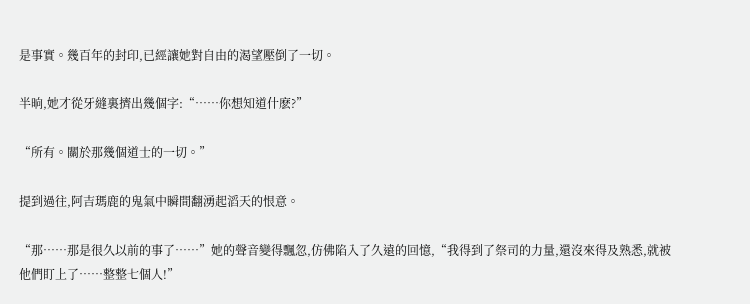是事實。幾百年的封印,已經讓她對自由的渴望壓倒了一切。

半晌,她才從牙縫裏擠出幾個字:“……你想知道什麽?”

“所有。關於那幾個道士的一切。”

提到過往,阿吉瑪鹿的鬼氣中瞬間翻湧起滔天的恨意。

“那……那是很久以前的事了……”她的聲音變得飄忽,仿佛陷入了久遠的回憶,“我得到了祭司的力量,還沒來得及熟悉,就被他們盯上了……整整七個人!”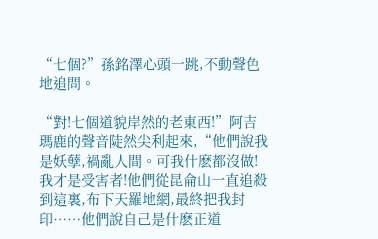“七個?”孫銘澤心頭一跳,不動聲色地追問。

“對!七個道貌岸然的老東西!”阿吉瑪鹿的聲音陡然尖利起來,“他們說我是妖孽,禍亂人間。可我什麽都沒做!我才是受害者!他們從昆侖山一直追殺到這裏,布下天羅地網,最終把我封印……他們說自己是什麽正道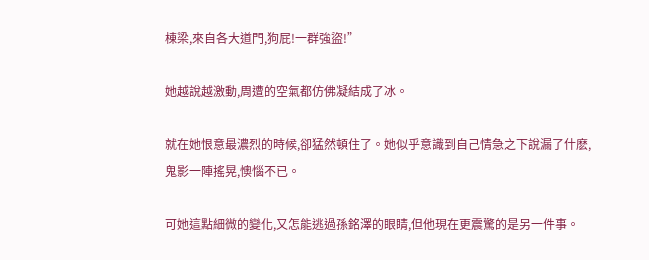棟梁,來自各大道門,狗屁!一群強盜!”

她越說越激動,周遭的空氣都仿佛凝結成了冰。

就在她恨意最濃烈的時候,卻猛然頓住了。她似乎意識到自己情急之下說漏了什麽,鬼影一陣搖晃,懊惱不已。

可她這點細微的變化,又怎能逃過孫銘澤的眼睛,但他現在更震驚的是另一件事。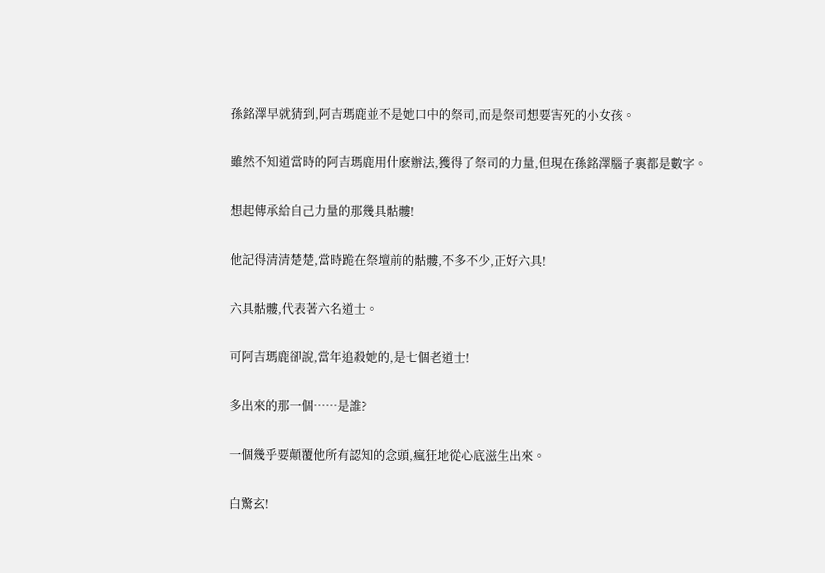孫銘澤早就猜到,阿吉瑪鹿並不是她口中的祭司,而是祭司想要害死的小女孩。

雖然不知道當時的阿吉瑪鹿用什麽辦法,獲得了祭司的力量,但現在孫銘澤腦子裏都是數字。

想起傳承給自己力量的那幾具骷髏!

他記得清清楚楚,當時跪在祭壇前的骷髏,不多不少,正好六具!

六具骷髏,代表著六名道士。

可阿吉瑪鹿卻說,當年追殺她的,是七個老道士!

多出來的那一個……是誰?

一個幾乎要顛覆他所有認知的念頭,瘋狂地從心底滋生出來。

白驚玄!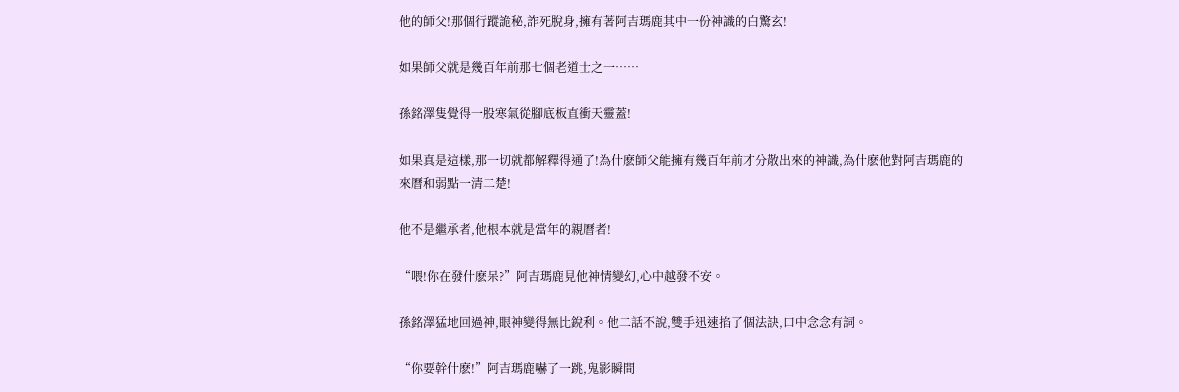他的師父!那個行蹤詭秘,詐死脫身,擁有著阿吉瑪鹿其中一份神識的白驚玄!

如果師父就是幾百年前那七個老道士之一……

孫銘澤隻覺得一股寒氣從腳底板直衝天靈蓋!

如果真是這樣,那一切就都解釋得通了!為什麽師父能擁有幾百年前才分散出來的神識,為什麽他對阿吉瑪鹿的來曆和弱點一清二楚!

他不是繼承者,他根本就是當年的親曆者!

“喂!你在發什麽呆?”阿吉瑪鹿見他神情變幻,心中越發不安。

孫銘澤猛地回過神,眼神變得無比銳利。他二話不說,雙手迅速掐了個法訣,口中念念有詞。

“你要幹什麽!”阿吉瑪鹿嚇了一跳,鬼影瞬間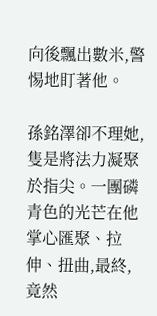向後飄出數米,警惕地盯著他。

孫銘澤卻不理她,隻是將法力凝聚於指尖。一團磷青色的光芒在他掌心匯聚、拉伸、扭曲,最終,竟然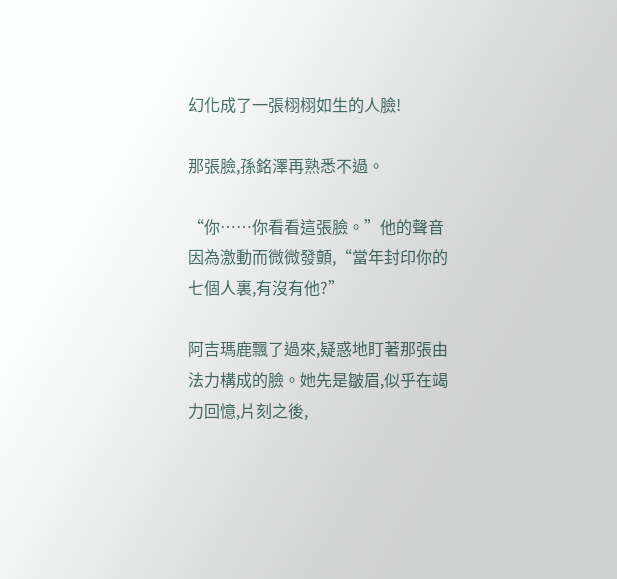幻化成了一張栩栩如生的人臉!

那張臉,孫銘澤再熟悉不過。

“你……你看看這張臉。”他的聲音因為激動而微微發顫,“當年封印你的七個人裏,有沒有他?”

阿吉瑪鹿飄了過來,疑惑地盯著那張由法力構成的臉。她先是皺眉,似乎在竭力回憶,片刻之後,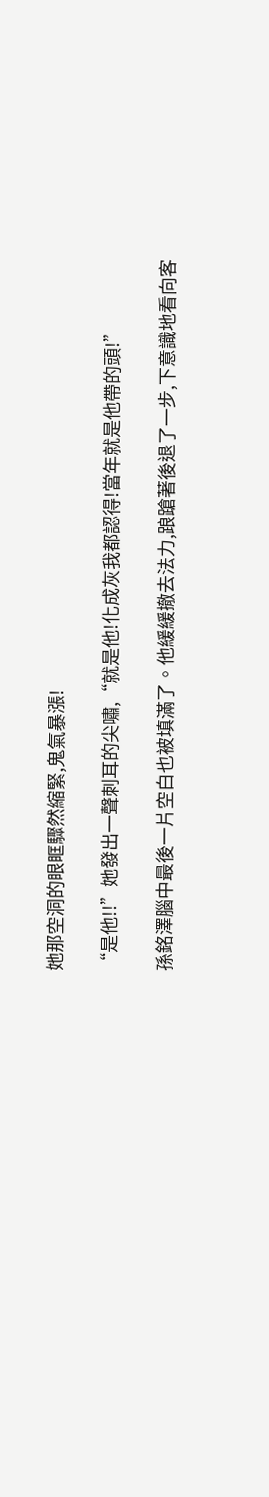她那空洞的眼眶驟然縮緊,鬼氣暴漲!

“是他!!”她發出一聲刺耳的尖嘯,“就是他!化成灰我都認得!當年就是他帶的頭!”

孫銘澤腦中最後一片空白也被填滿了。他緩緩撤去法力,踉蹌著後退了一步,下意識地看向客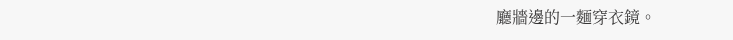廳牆邊的一麵穿衣鏡。